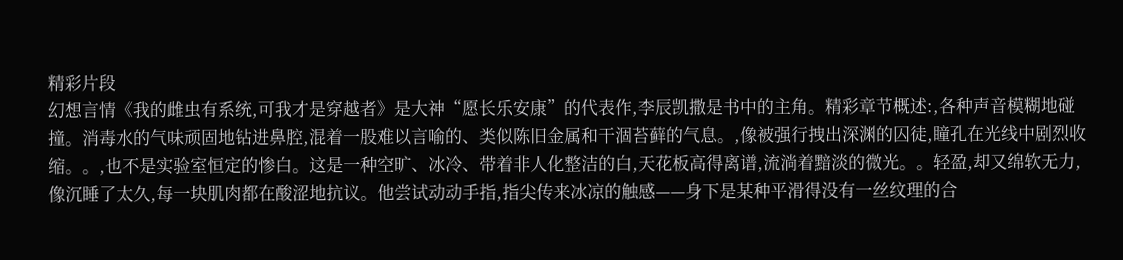精彩片段
幻想言情《我的雌虫有系统,可我才是穿越者》是大神“愿长乐安康”的代表作,李辰凯撒是书中的主角。精彩章节概述:,各种声音模糊地碰撞。消毒水的气味顽固地钻进鼻腔,混着一股难以言喻的、类似陈旧金属和干涸苔藓的气息。,像被强行拽出深渊的囚徒,瞳孔在光线中剧烈收缩。。,也不是实验室恒定的惨白。这是一种空旷、冰冷、带着非人化整洁的白,天花板高得离谱,流淌着黯淡的微光。。轻盈,却又绵软无力,像沉睡了太久,每一块肌肉都在酸涩地抗议。他尝试动动手指,指尖传来冰凉的触感——身下是某种平滑得没有一丝纹理的合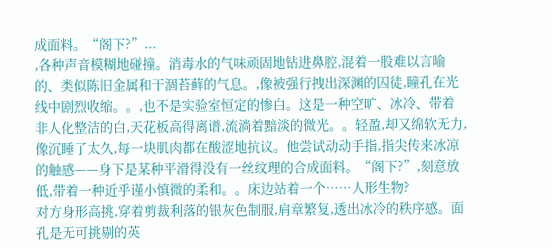成面料。“阁下?”...
,各种声音模糊地碰撞。消毒水的气味顽固地钻进鼻腔,混着一股难以言喻的、类似陈旧金属和干涸苔藓的气息。,像被强行拽出深渊的囚徒,瞳孔在光线中剧烈收缩。。,也不是实验室恒定的惨白。这是一种空旷、冰冷、带着非人化整洁的白,天花板高得离谱,流淌着黯淡的微光。。轻盈,却又绵软无力,像沉睡了太久,每一块肌肉都在酸涩地抗议。他尝试动动手指,指尖传来冰凉的触感——身下是某种平滑得没有一丝纹理的合成面料。“阁下?”,刻意放低,带着一种近乎谨小慎微的柔和。。床边站着一个……人形生物?
对方身形高挑,穿着剪裁利落的银灰色制服,肩章繁复,透出冰冷的秩序感。面孔是无可挑剔的英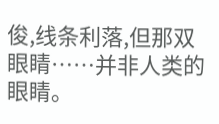俊,线条利落,但那双眼睛……并非人类的眼睛。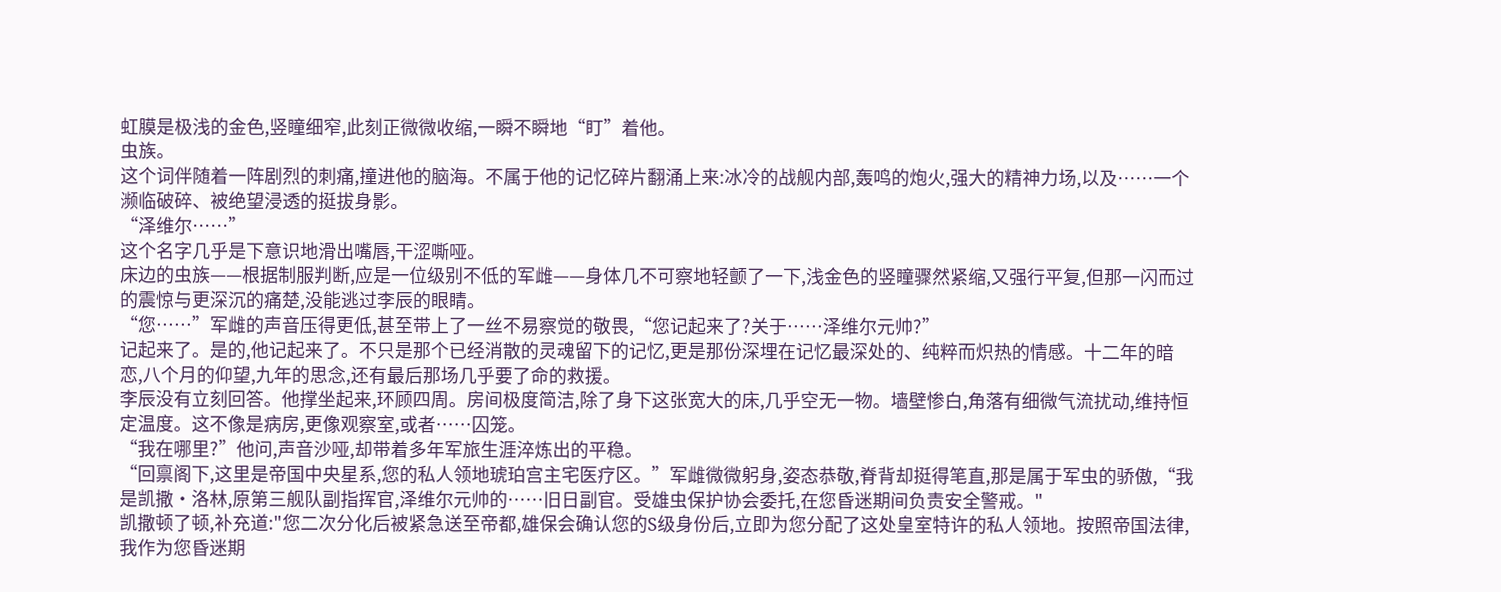虹膜是极浅的金色,竖瞳细窄,此刻正微微收缩,一瞬不瞬地“盯”着他。
虫族。
这个词伴随着一阵剧烈的刺痛,撞进他的脑海。不属于他的记忆碎片翻涌上来:冰冷的战舰内部,轰鸣的炮火,强大的精神力场,以及……一个濒临破碎、被绝望浸透的挺拔身影。
“泽维尔……”
这个名字几乎是下意识地滑出嘴唇,干涩嘶哑。
床边的虫族——根据制服判断,应是一位级别不低的军雌——身体几不可察地轻颤了一下,浅金色的竖瞳骤然紧缩,又强行平复,但那一闪而过的震惊与更深沉的痛楚,没能逃过李辰的眼睛。
“您……”军雌的声音压得更低,甚至带上了一丝不易察觉的敬畏,“您记起来了?关于……泽维尔元帅?”
记起来了。是的,他记起来了。不只是那个已经消散的灵魂留下的记忆,更是那份深埋在记忆最深处的、纯粹而炽热的情感。十二年的暗恋,八个月的仰望,九年的思念,还有最后那场几乎要了命的救援。
李辰没有立刻回答。他撑坐起来,环顾四周。房间极度简洁,除了身下这张宽大的床,几乎空无一物。墙壁惨白,角落有细微气流扰动,维持恒定温度。这不像是病房,更像观察室,或者……囚笼。
“我在哪里?”他问,声音沙哑,却带着多年军旅生涯淬炼出的平稳。
“回禀阁下,这里是帝国中央星系,您的私人领地琥珀宫主宅医疗区。”军雌微微躬身,姿态恭敬,脊背却挺得笔直,那是属于军虫的骄傲,“我是凯撒·洛林,原第三舰队副指挥官,泽维尔元帅的……旧日副官。受雄虫保护协会委托,在您昏迷期间负责安全警戒。"
凯撒顿了顿,补充道:"您二次分化后被紧急送至帝都,雄保会确认您的S级身份后,立即为您分配了这处皇室特许的私人领地。按照帝国法律,我作为您昏迷期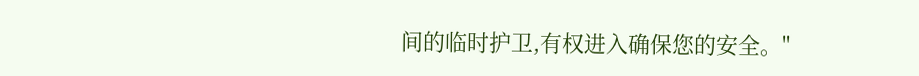间的临时护卫,有权进入确保您的安全。"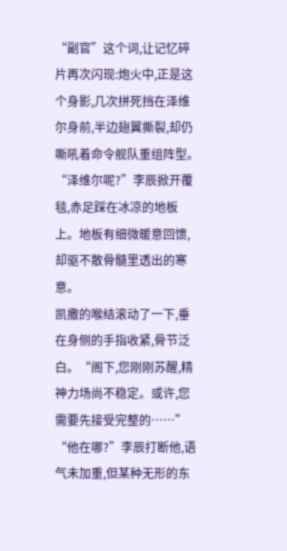“副官”这个词,让记忆碎片再次闪现:炮火中,正是这个身影,几次拼死挡在泽维尔身前,半边翅翼撕裂,却仍嘶吼着命令舰队重组阵型。
“泽维尔呢?”李辰掀开覆毯,赤足踩在冰凉的地板上。地板有细微暖意回馈,却驱不散骨髓里透出的寒意。
凯撒的喉结滚动了一下,垂在身侧的手指收紧,骨节泛白。“阁下,您刚刚苏醒,精神力场尚不稳定。或许,您需要先接受完整的……”
“他在哪?”李辰打断他,语气未加重,但某种无形的东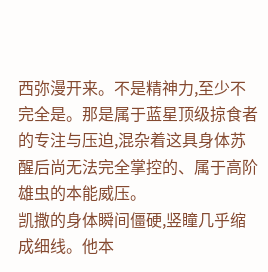西弥漫开来。不是精神力,至少不完全是。那是属于蓝星顶级掠食者的专注与压迫,混杂着这具身体苏醒后尚无法完全掌控的、属于高阶雄虫的本能威压。
凯撒的身体瞬间僵硬,竖瞳几乎缩成细线。他本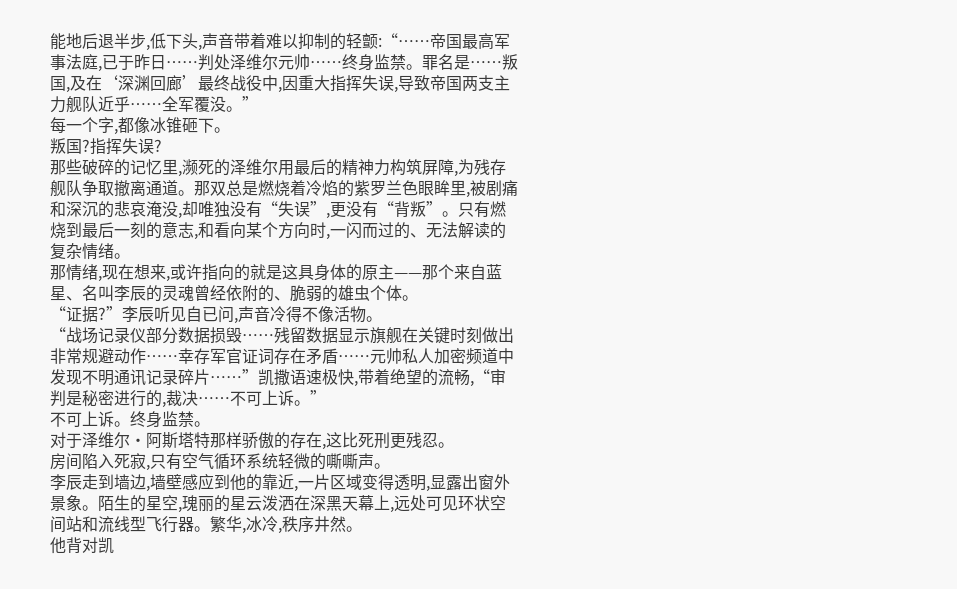能地后退半步,低下头,声音带着难以抑制的轻颤:“……帝国最高军事法庭,已于昨日……判处泽维尔元帅……终身监禁。罪名是……叛国,及在‘深渊回廊’最终战役中,因重大指挥失误,导致帝国两支主力舰队近乎……全军覆没。”
每一个字,都像冰锥砸下。
叛国?指挥失误?
那些破碎的记忆里,濒死的泽维尔用最后的精神力构筑屏障,为残存舰队争取撤离通道。那双总是燃烧着冷焰的紫罗兰色眼眸里,被剧痛和深沉的悲哀淹没,却唯独没有“失误”,更没有“背叛”。只有燃烧到最后一刻的意志,和看向某个方向时,一闪而过的、无法解读的复杂情绪。
那情绪,现在想来,或许指向的就是这具身体的原主——那个来自蓝星、名叫李辰的灵魂曾经依附的、脆弱的雄虫个体。
“证据?”李辰听见自已问,声音冷得不像活物。
“战场记录仪部分数据损毁……残留数据显示旗舰在关键时刻做出非常规避动作……幸存军官证词存在矛盾……元帅私人加密频道中发现不明通讯记录碎片……”凯撒语速极快,带着绝望的流畅,“审判是秘密进行的,裁决……不可上诉。”
不可上诉。终身监禁。
对于泽维尔·阿斯塔特那样骄傲的存在,这比死刑更残忍。
房间陷入死寂,只有空气循环系统轻微的嘶嘶声。
李辰走到墙边,墙壁感应到他的靠近,一片区域变得透明,显露出窗外景象。陌生的星空,瑰丽的星云泼洒在深黑天幕上,远处可见环状空间站和流线型飞行器。繁华,冰冷,秩序井然。
他背对凯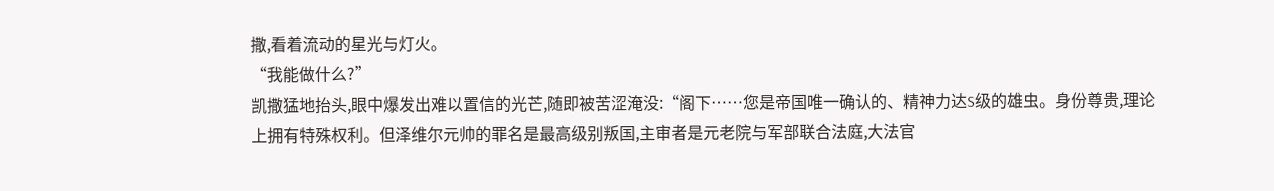撒,看着流动的星光与灯火。
“我能做什么?”
凯撒猛地抬头,眼中爆发出难以置信的光芒,随即被苦涩淹没:“阁下……您是帝国唯一确认的、精神力达S级的雄虫。身份尊贵,理论上拥有特殊权利。但泽维尔元帅的罪名是最高级别叛国,主审者是元老院与军部联合法庭,大法官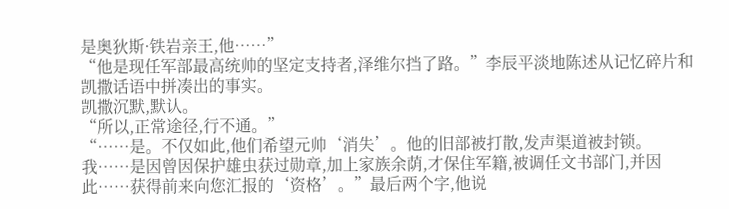是奥狄斯·铁岩亲王,他……”
“他是现任军部最高统帅的坚定支持者,泽维尔挡了路。”李辰平淡地陈述从记忆碎片和凯撒话语中拼凑出的事实。
凯撒沉默,默认。
“所以,正常途径,行不通。”
“……是。不仅如此,他们希望元帅‘消失’。他的旧部被打散,发声渠道被封锁。我……是因曾因保护雄虫获过勋章,加上家族余荫,才保住军籍,被调任文书部门,并因此……获得前来向您汇报的‘资格’。”最后两个字,他说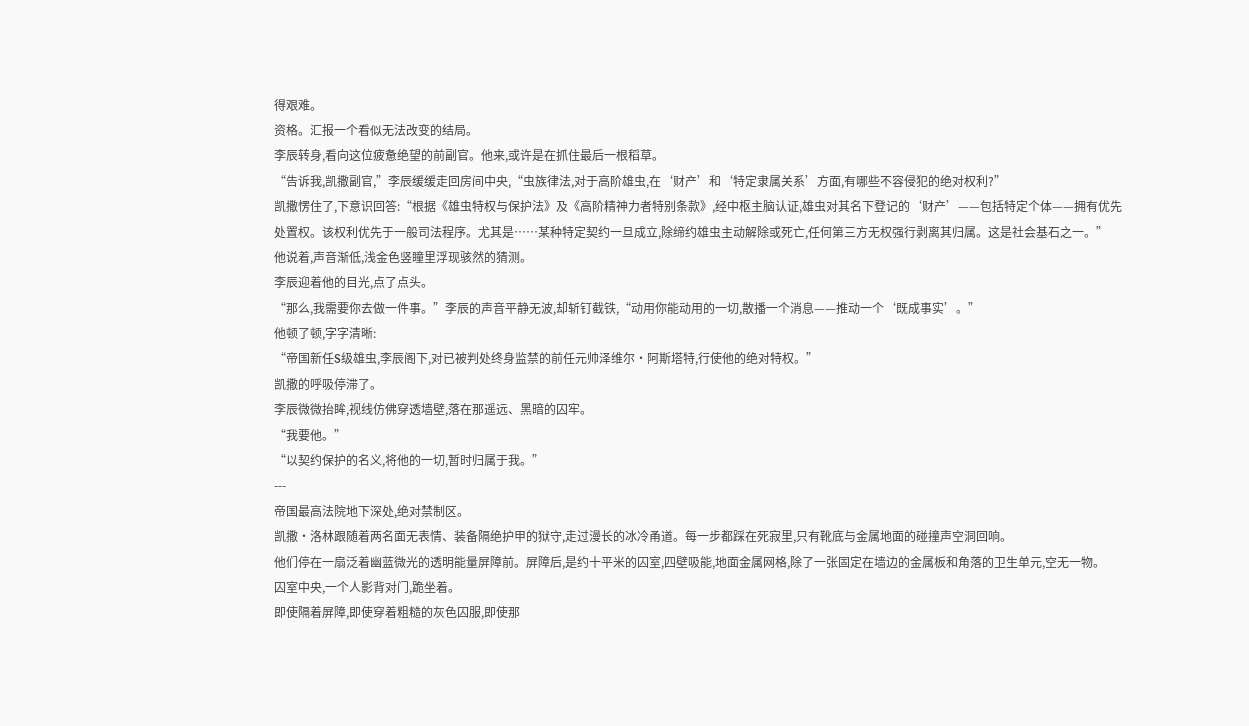得艰难。
资格。汇报一个看似无法改变的结局。
李辰转身,看向这位疲惫绝望的前副官。他来,或许是在抓住最后一根稻草。
“告诉我,凯撒副官,”李辰缓缓走回房间中央,“虫族律法,对于高阶雄虫,在‘财产’和‘特定隶属关系’方面,有哪些不容侵犯的绝对权利?”
凯撒愣住了,下意识回答:“根据《雄虫特权与保护法》及《高阶精神力者特别条款》,经中枢主脑认证,雄虫对其名下登记的‘财产’——包括特定个体——拥有优先处置权。该权利优先于一般司法程序。尤其是……某种特定契约一旦成立,除缔约雄虫主动解除或死亡,任何第三方无权强行剥离其归属。这是社会基石之一。”
他说着,声音渐低,浅金色竖瞳里浮现骇然的猜测。
李辰迎着他的目光,点了点头。
“那么,我需要你去做一件事。”李辰的声音平静无波,却斩钉截铁,“动用你能动用的一切,散播一个消息——推动一个‘既成事实’。”
他顿了顿,字字清晰:
“帝国新任S级雄虫,李辰阁下,对已被判处终身监禁的前任元帅泽维尔·阿斯塔特,行使他的绝对特权。”
凯撒的呼吸停滞了。
李辰微微抬眸,视线仿佛穿透墙壁,落在那遥远、黑暗的囚牢。
“我要他。”
“以契约保护的名义,将他的一切,暂时归属于我。”
---
帝国最高法院地下深处,绝对禁制区。
凯撒·洛林跟随着两名面无表情、装备隔绝护甲的狱守,走过漫长的冰冷甬道。每一步都踩在死寂里,只有靴底与金属地面的碰撞声空洞回响。
他们停在一扇泛着幽蓝微光的透明能量屏障前。屏障后,是约十平米的囚室,四壁吸能,地面金属网格,除了一张固定在墙边的金属板和角落的卫生单元,空无一物。
囚室中央,一个人影背对门,跪坐着。
即使隔着屏障,即使穿着粗糙的灰色囚服,即使那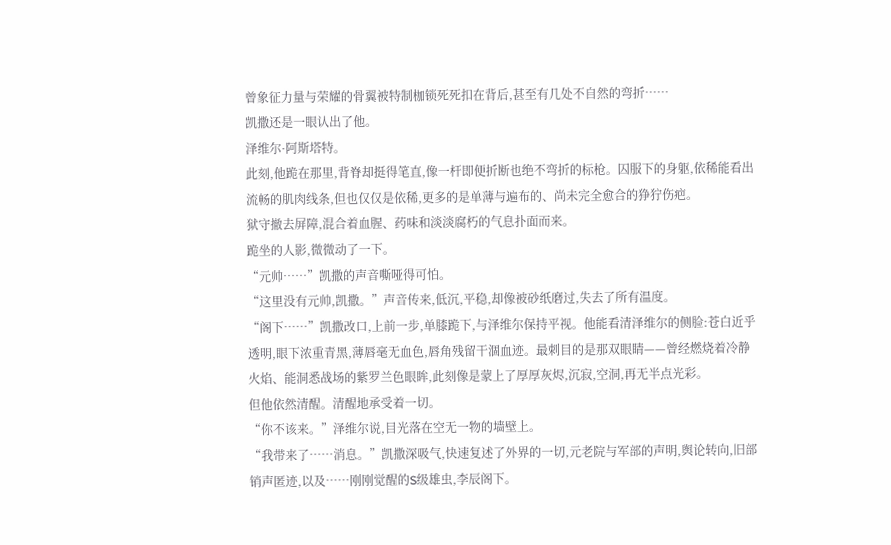曾象征力量与荣耀的骨翼被特制枷锁死死扣在背后,甚至有几处不自然的弯折……
凯撒还是一眼认出了他。
泽维尔·阿斯塔特。
此刻,他跪在那里,背脊却挺得笔直,像一杆即便折断也绝不弯折的标枪。囚服下的身躯,依稀能看出流畅的肌肉线条,但也仅仅是依稀,更多的是单薄与遍布的、尚未完全愈合的狰狞伤疤。
狱守撤去屏障,混合着血腥、药味和淡淡腐朽的气息扑面而来。
跪坐的人影,微微动了一下。
“元帅……”凯撒的声音嘶哑得可怕。
“这里没有元帅,凯撒。”声音传来,低沉,平稳,却像被砂纸磨过,失去了所有温度。
“阁下……”凯撒改口,上前一步,单膝跪下,与泽维尔保持平视。他能看清泽维尔的侧脸:苍白近乎透明,眼下浓重青黑,薄唇毫无血色,唇角残留干涸血迹。最刺目的是那双眼睛——曾经燃烧着冷静火焰、能洞悉战场的紫罗兰色眼眸,此刻像是蒙上了厚厚灰烬,沉寂,空洞,再无半点光彩。
但他依然清醒。清醒地承受着一切。
“你不该来。”泽维尔说,目光落在空无一物的墙壁上。
“我带来了……消息。”凯撒深吸气,快速复述了外界的一切,元老院与军部的声明,舆论转向,旧部销声匿迹,以及……刚刚觉醒的S级雄虫,李辰阁下。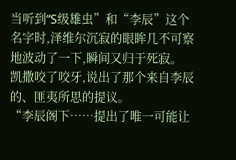当听到“S级雄虫”和“李辰”这个名字时,泽维尔沉寂的眼眸几不可察地波动了一下,瞬间又归于死寂。
凯撒咬了咬牙,说出了那个来自李辰的、匪夷所思的提议。
“李辰阁下……提出了唯一可能让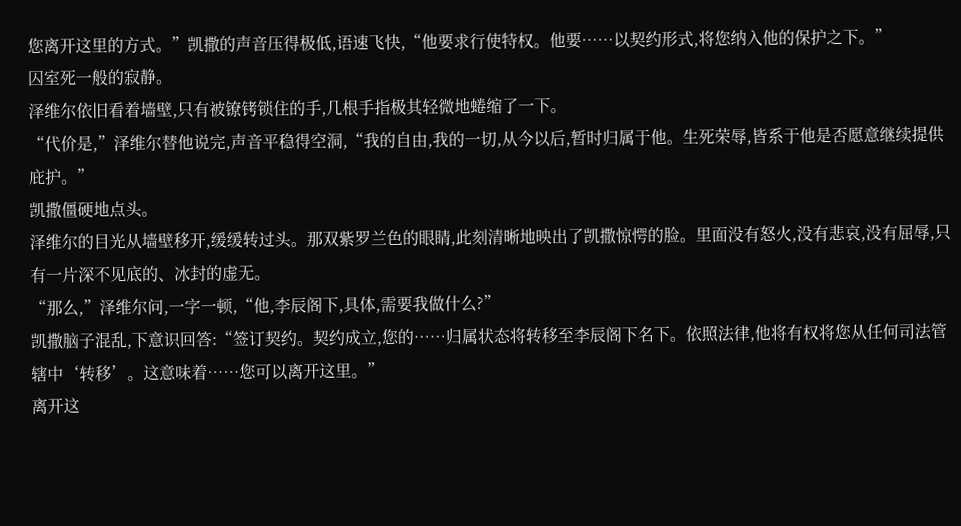您离开这里的方式。”凯撒的声音压得极低,语速飞快,“他要求行使特权。他要……以契约形式,将您纳入他的保护之下。”
囚室死一般的寂静。
泽维尔依旧看着墙壁,只有被镣铐锁住的手,几根手指极其轻微地蜷缩了一下。
“代价是,”泽维尔替他说完,声音平稳得空洞,“我的自由,我的一切,从今以后,暂时归属于他。生死荣辱,皆系于他是否愿意继续提供庇护。”
凯撒僵硬地点头。
泽维尔的目光从墙壁移开,缓缓转过头。那双紫罗兰色的眼睛,此刻清晰地映出了凯撒惊愕的脸。里面没有怒火,没有悲哀,没有屈辱,只有一片深不见底的、冰封的虚无。
“那么,”泽维尔问,一字一顿,“他,李辰阁下,具体,需要我做什么?”
凯撒脑子混乱,下意识回答:“签订契约。契约成立,您的……归属状态将转移至李辰阁下名下。依照法律,他将有权将您从任何司法管辖中‘转移’。这意味着……您可以离开这里。”
离开这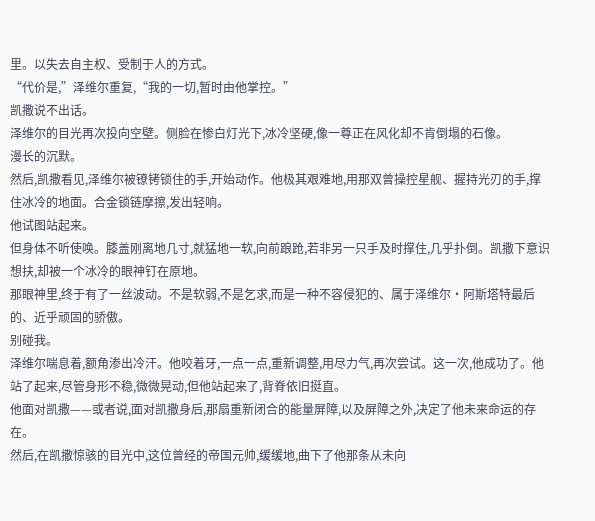里。以失去自主权、受制于人的方式。
“代价是,”泽维尔重复,“我的一切,暂时由他掌控。”
凯撒说不出话。
泽维尔的目光再次投向空壁。侧脸在惨白灯光下,冰冷坚硬,像一尊正在风化却不肯倒塌的石像。
漫长的沉默。
然后,凯撒看见,泽维尔被镣铐锁住的手,开始动作。他极其艰难地,用那双曾操控星舰、握持光刃的手,撑住冰冷的地面。合金锁链摩擦,发出轻响。
他试图站起来。
但身体不听使唤。膝盖刚离地几寸,就猛地一软,向前踉跄,若非另一只手及时撑住,几乎扑倒。凯撒下意识想扶,却被一个冰冷的眼神钉在原地。
那眼神里,终于有了一丝波动。不是软弱,不是乞求,而是一种不容侵犯的、属于泽维尔·阿斯塔特最后的、近乎顽固的骄傲。
别碰我。
泽维尔喘息着,额角渗出冷汗。他咬着牙,一点一点,重新调整,用尽力气,再次尝试。这一次,他成功了。他站了起来,尽管身形不稳,微微晃动,但他站起来了,背脊依旧挺直。
他面对凯撒——或者说,面对凯撒身后,那扇重新闭合的能量屏障,以及屏障之外,决定了他未来命运的存在。
然后,在凯撒惊骇的目光中,这位曾经的帝国元帅,缓缓地,曲下了他那条从未向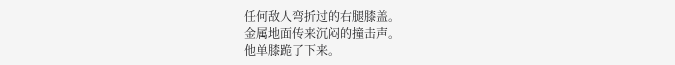任何敌人弯折过的右腿膝盖。
金属地面传来沉闷的撞击声。
他单膝跪了下来。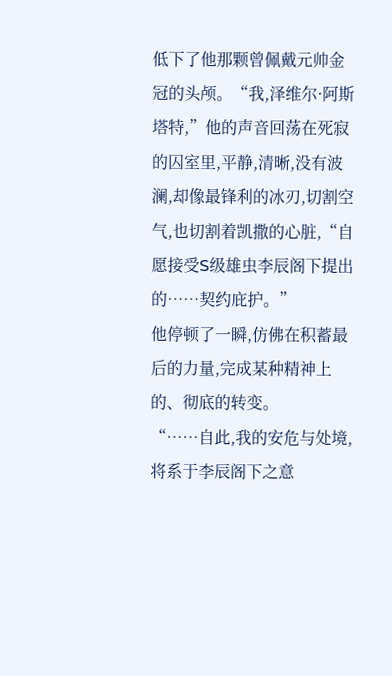低下了他那颗曾佩戴元帅金冠的头颅。“我,泽维尔·阿斯塔特,”他的声音回荡在死寂的囚室里,平静,清晰,没有波澜,却像最锋利的冰刃,切割空气,也切割着凯撒的心脏,“自愿接受S级雄虫李辰阁下提出的……契约庇护。”
他停顿了一瞬,仿佛在积蓄最后的力量,完成某种精神上的、彻底的转变。
“……自此,我的安危与处境,将系于李辰阁下之意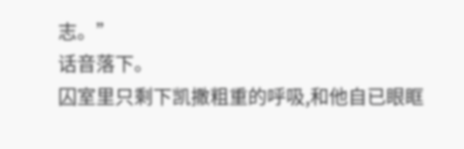志。”
话音落下。
囚室里只剩下凯撒粗重的呼吸,和他自已眼眶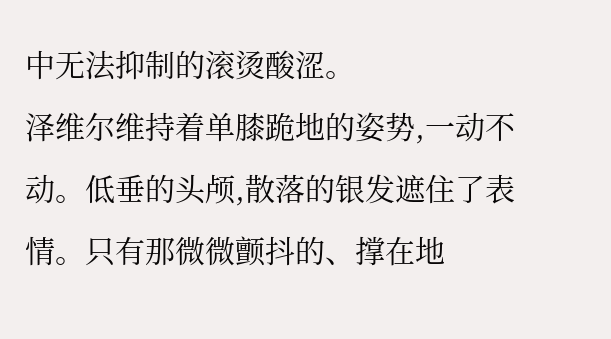中无法抑制的滚烫酸涩。
泽维尔维持着单膝跪地的姿势,一动不动。低垂的头颅,散落的银发遮住了表情。只有那微微颤抖的、撑在地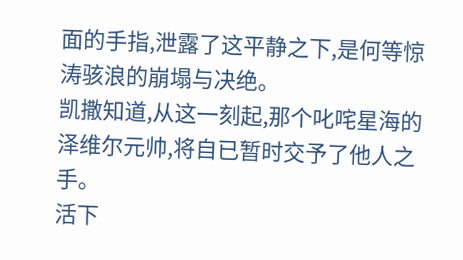面的手指,泄露了这平静之下,是何等惊涛骇浪的崩塌与决绝。
凯撒知道,从这一刻起,那个叱咤星海的泽维尔元帅,将自已暂时交予了他人之手。
活下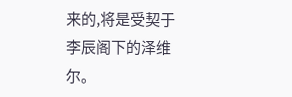来的,将是受契于李辰阁下的泽维尔。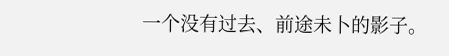一个没有过去、前途未卜的影子。